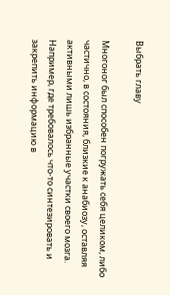Выбрать главу

Многоног был способен погружать себя целиком, либо частично, в состояния, близкие к анабиозу, оставляя активными лишь избранные участки своего мозга. Например, где требовалось что-то синтезировать и закрепить информацию в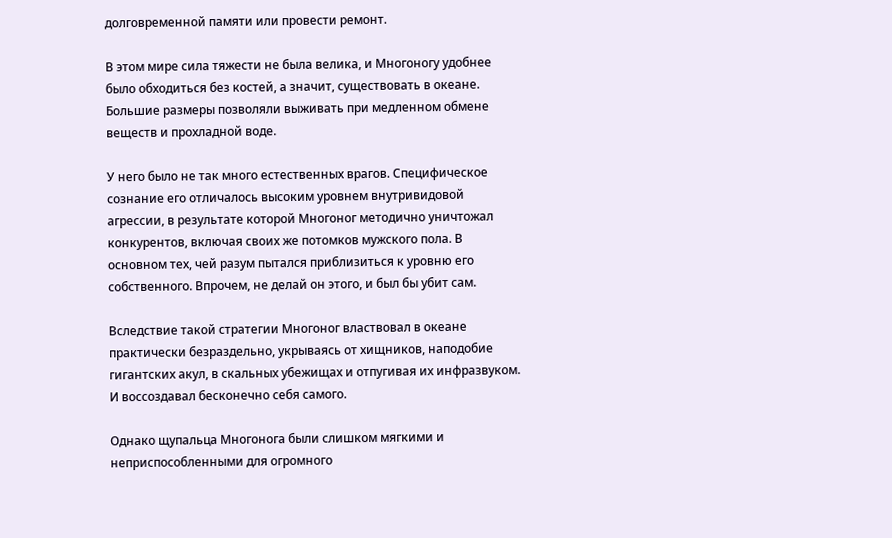долговременной памяти или провести ремонт.

В этом мире сила тяжести не была велика, и Многоногу удобнее было обходиться без костей, а значит, существовать в океане. Большие размеры позволяли выживать при медленном обмене веществ и прохладной воде.

У него было не так много естественных врагов. Специфическое сознание его отличалось высоким уровнем внутривидовой агрессии, в результате которой Многоног методично уничтожал конкурентов, включая своих же потомков мужского пола. В основном тех, чей разум пытался приблизиться к уровню его собственного. Впрочем, не делай он этого, и был бы убит сам.

Вследствие такой стратегии Многоног властвовал в океане практически безраздельно, укрываясь от хищников, наподобие гигантских акул, в скальных убежищах и отпугивая их инфразвуком. И воссоздавал бесконечно себя самого.

Однако щупальца Многонога были слишком мягкими и неприспособленными для огромного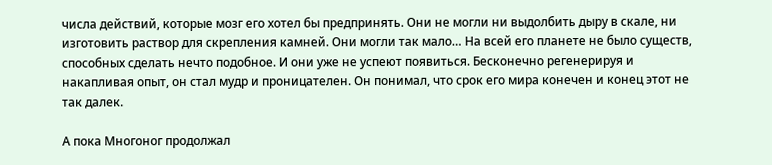числа действий, которые мозг его хотел бы предпринять. Они не могли ни выдолбить дыру в скале, ни изготовить раствор для скрепления камней. Они могли так мало… На всей его планете не было существ, способных сделать нечто подобное. И они уже не успеют появиться. Бесконечно регенерируя и накапливая опыт, он стал мудр и проницателен. Он понимал, что срок его мира конечен и конец этот не так далек.

А пока Многоног продолжал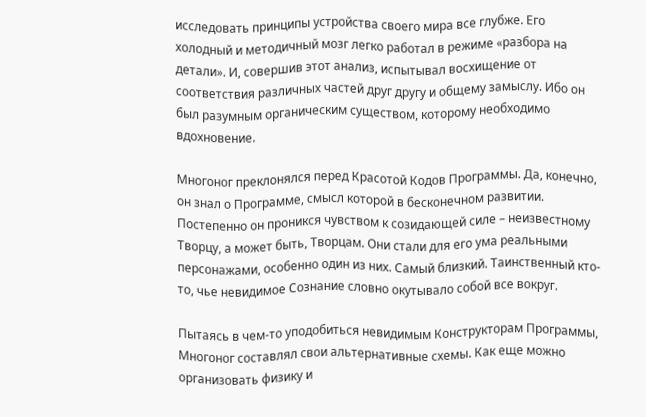исследовать принципы устройства своего мира все глубже. Его холодный и методичный мозг легко работал в режиме «разбора на детали». И, совершив этот анализ, испытывал восхищение от соответствия различных частей друг другу и общему замыслу. Ибо он был разумным органическим существом, которому необходимо вдохновение.

Многоног преклонялся перед Красотой Кодов Программы. Да, конечно, он знал о Программе, смысл которой в бесконечном развитии. Постепенно он проникся чувством к созидающей силе – неизвестному Творцу, а может быть, Творцам. Они стали для его ума реальными персонажами, особенно один из них. Самый близкий. Таинственный кто-то, чье невидимое Сознание словно окутывало собой все вокруг.

Пытаясь в чем-то уподобиться невидимым Конструкторам Программы, Многоног составлял свои альтернативные схемы. Как еще можно организовать физику и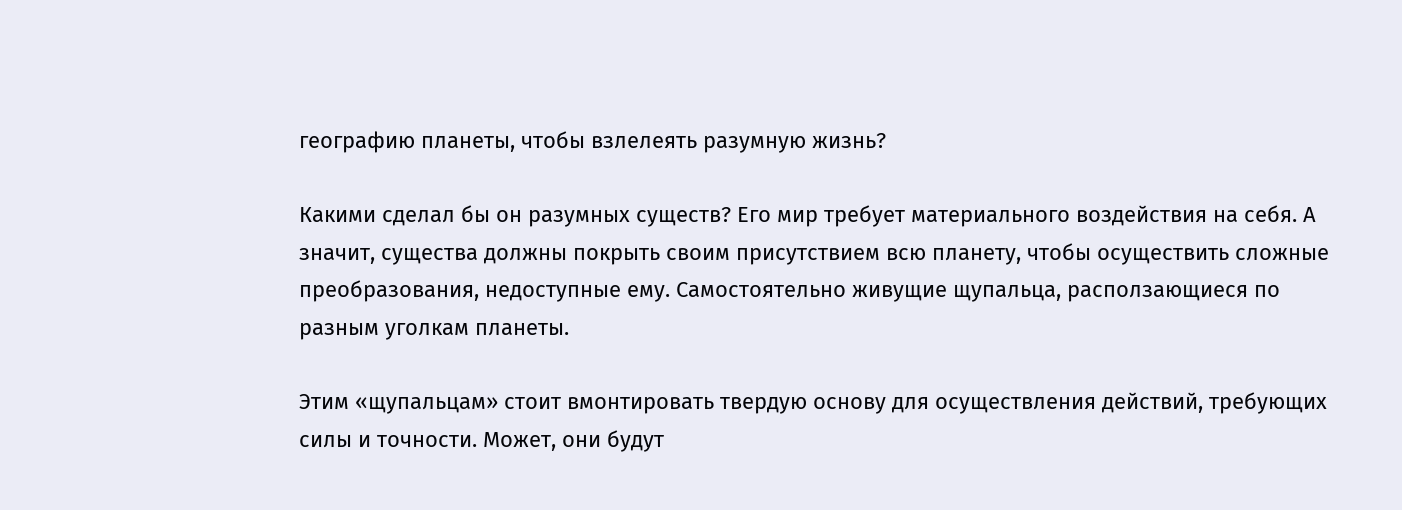географию планеты, чтобы взлелеять разумную жизнь?

Какими сделал бы он разумных существ? Его мир требует материального воздействия на себя. А значит, существа должны покрыть своим присутствием всю планету, чтобы осуществить сложные преобразования, недоступные ему. Самостоятельно живущие щупальца, расползающиеся по разным уголкам планеты.

Этим «щупальцам» стоит вмонтировать твердую основу для осуществления действий, требующих силы и точности. Может, они будут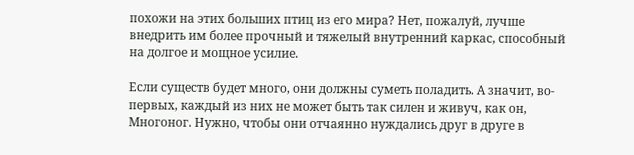похожи на этих больших птиц из его мира? Нет, пожалуй, лучше внедрить им более прочный и тяжелый внутренний каркас, способный на долгое и мощное усилие.

Если существ будет много, они должны суметь поладить. А значит, во-первых, каждый из них не может быть так силен и живуч, как он, Многоног. Нужно, чтобы они отчаянно нуждались друг в друге в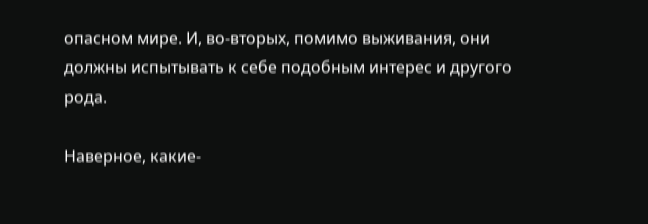опасном мире. И, во-вторых, помимо выживания, они должны испытывать к себе подобным интерес и другого рода.

Наверное, какие-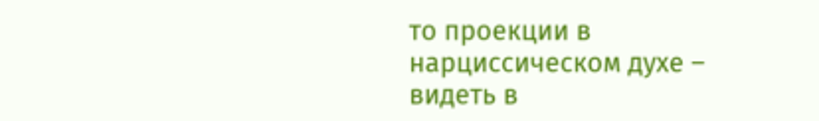то проекции в нарциссическом духе – видеть в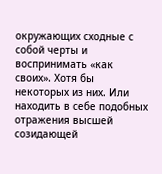окружающих сходные с собой черты и воспринимать «как своих». Хотя бы некоторых из них. Или находить в себе подобных отражения высшей созидающей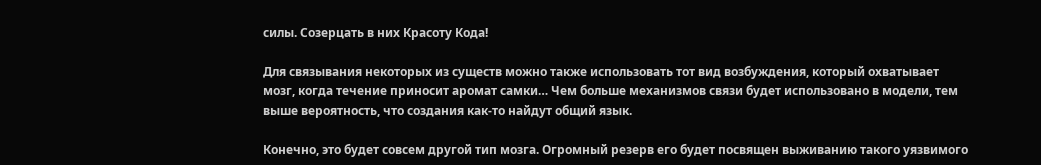силы. Созерцать в них Красоту Кода!

Для связывания некоторых из существ можно также использовать тот вид возбуждения, который охватывает мозг, когда течение приносит аромат самки… Чем больше механизмов связи будет использовано в модели, тем выше вероятность, что создания как-то найдут общий язык.

Конечно, это будет совсем другой тип мозга. Огромный резерв его будет посвящен выживанию такого уязвимого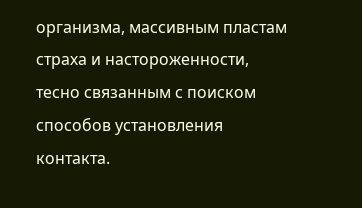организма, массивным пластам страха и настороженности, тесно связанным с поиском способов установления контакта.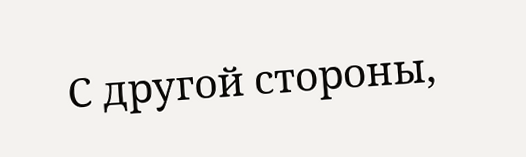С другой стороны,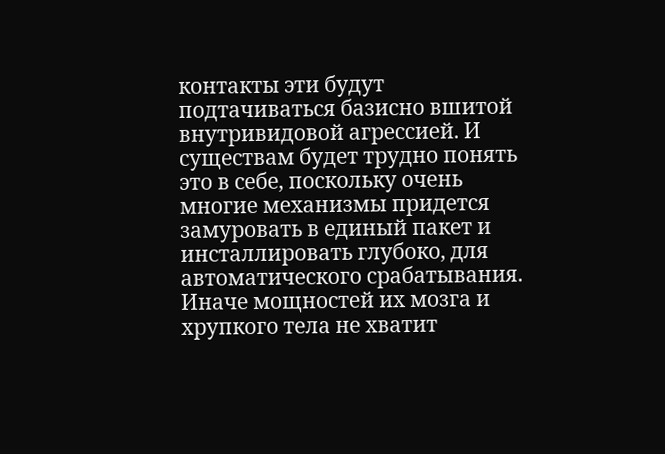контакты эти будут подтачиваться базисно вшитой внутривидовой агрессией. И существам будет трудно понять это в себе, поскольку очень многие механизмы придется замуровать в единый пакет и инсталлировать глубоко, для автоматического срабатывания. Иначе мощностей их мозга и хрупкого тела не хватит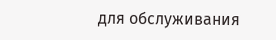для обслуживания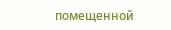помещенной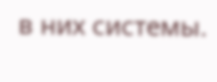в них системы.